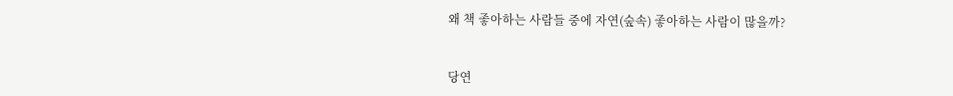왜 책 좋아하는 사람들 중에 자연(숲속) 좋아하는 사람이 많을까?


당연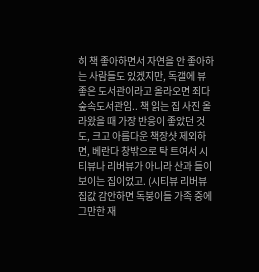히 책 좋아하면서 자연을 안 좋아하는 사람들도 있겠지만, 독갤에 뷰 좋은 도서관이라고 올라오면 죄다 숲속도서관임.. 책 읽는 집 사진 올라왔을 때 가장 반응이 좋았던 것도, 크고 아름다운 책장샷 제외하면, 베란다 창밖으로 탁 트여서 시티뷰나 리버뷰가 아니라 산과 들이 보이는 집이었고. (시티뷰 리버뷰 집값 감안하면 독붕이들 가족 중에 그만한 재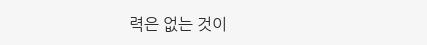력은 없는 것이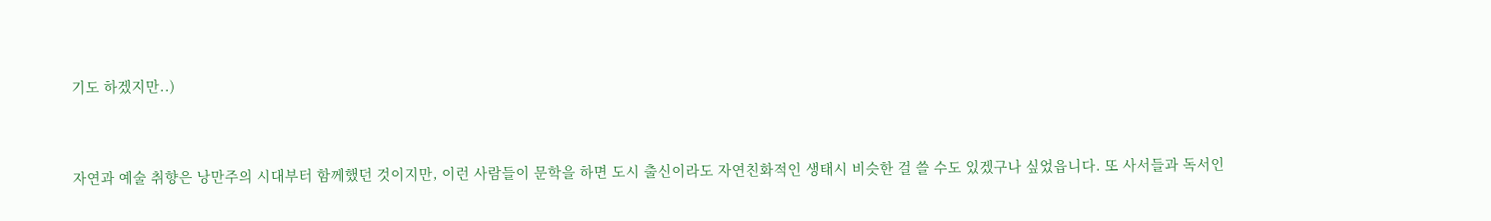기도 하겠지만..)


자연과 예술 취향은 낭만주의 시대부터 함께했던 것이지만, 이런 사람들이 문학을 하면 도시 출신이라도 자연친화적인 생태시 비슷한 걸 쓸 수도 있겠구나 싶었읍니다. 또 사서들과 독서인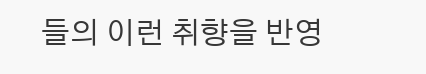들의 이런 취향을 반영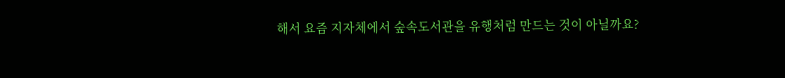해서 요즘 지자체에서 숲속도서관을 유행처럼 만드는 것이 아닐까요?